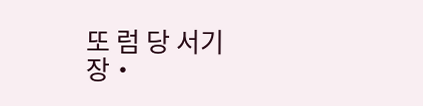또 럼 당 서기장‧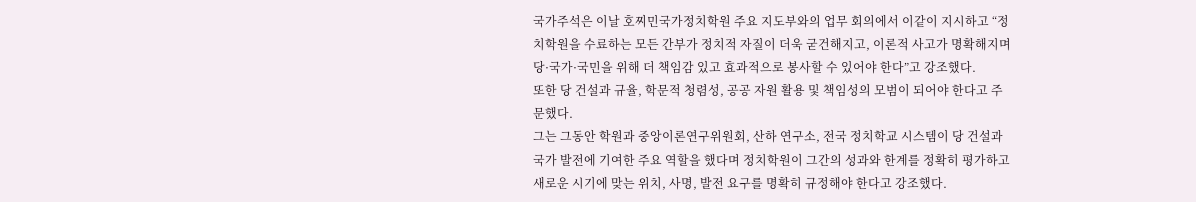국가주석은 이날 호찌민국가정치학원 주요 지도부와의 업무 회의에서 이같이 지시하고 “정치학원을 수료하는 모든 간부가 정치적 자질이 더욱 굳건해지고, 이론적 사고가 명확해지며 당·국가·국민을 위해 더 책임감 있고 효과적으로 봉사할 수 있어야 한다”고 강조했다.
또한 당 건설과 규율, 학문적 청렴성, 공공 자원 활용 및 책임성의 모범이 되어야 한다고 주문했다.
그는 그동안 학원과 중앙이론연구위원회, 산하 연구소, 전국 정치학교 시스템이 당 건설과 국가 발전에 기여한 주요 역할을 했다며 정치학원이 그간의 성과와 한계를 정확히 평가하고 새로운 시기에 맞는 위치, 사명, 발전 요구를 명확히 규정해야 한다고 강조했다.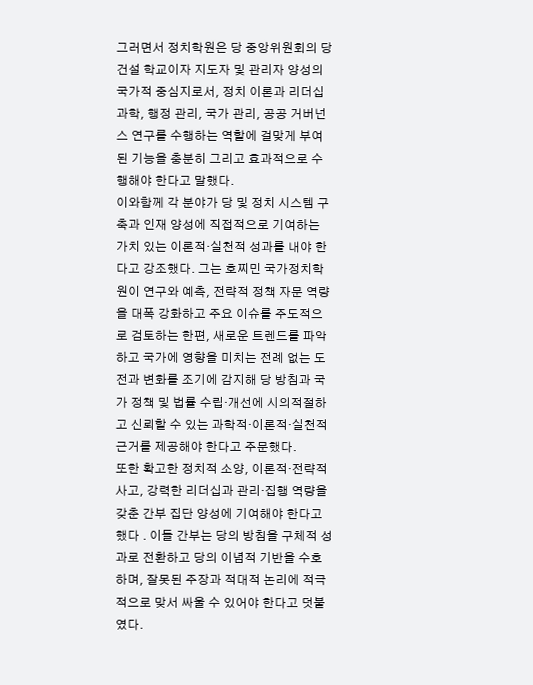그러면서 정치학원은 당 중앙위원회의 당 건설 학교이자 지도자 및 관리자 양성의 국가적 중심지로서, 정치 이론과 리더십 과학, 행정 관리, 국가 관리, 공공 거버넌스 연구를 수행하는 역할에 걸맞게 부여된 기능을 충분히 그리고 효과적으로 수행해야 한다고 말했다.
이와함께 각 분야가 당 및 정치 시스템 구축과 인재 양성에 직접적으로 기여하는 가치 있는 이론적·실천적 성과를 내야 한다고 강조했다. 그는 호찌민 국가정치학원이 연구와 예측, 전략적 정책 자문 역량을 대폭 강화하고 주요 이슈를 주도적으로 검토하는 한편, 새로운 트렌드를 파악하고 국가에 영향을 미치는 전례 없는 도전과 변화를 조기에 감지해 당 방침과 국가 정책 및 법률 수립·개선에 시의적절하고 신뢰할 수 있는 과학적·이론적·실천적 근거를 제공해야 한다고 주문했다.
또한 확고한 정치적 소양, 이론적·전략적 사고, 강력한 리더십과 관리·집행 역량을 갖춘 간부 집단 양성에 기여해야 한다고 했다 . 이들 간부는 당의 방침을 구체적 성과로 전환하고 당의 이념적 기반을 수호하며, 잘못된 주장과 적대적 논리에 적극적으로 맞서 싸울 수 있어야 한다고 덧붙였다.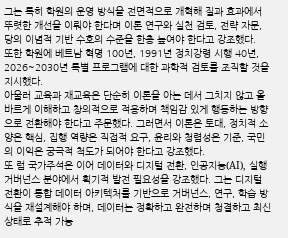그는 특히 학원의 운영 방식을 전면적으로 개혁해 질과 효과에서 뚜렷한 개선을 이뤄야 한다며 이론 연구와 실천 검토, 전략 자문, 당의 이념적 기반 수호의 수준을 한층 높여야 한다고 강조했다.
또한 학원에 베트남 혁명 100년, 1991년 정치강령 시행 40년, 2026~2030년 특별 프로그램에 대한 과학적 검토를 조직할 것을 지시했다.
아울러 교육과 재교육은 단순히 이론을 아는 데서 그치지 않고 올바르게 이해하고 창의적으로 적용하며 책임감 있게 행동하는 방향으로 전환해야 한다고 주문했다. 그러면서 이론은 토대, 정치적 소양은 핵심, 집행 역량은 직접적 요구, 윤리와 청렴성은 기준, 국민의 이익은 궁극적 척도가 되어야 한다고 강조했다.
또 럼 국가주석은 이어 데이터와 디지털 전환, 인공지능(AI), 실행 거버넌스 분야에서 획기적 발전 필요성을 강조했다. 그는 디지털 전환이 통합 데이터 아키텍처를 기반으로 거버넌스, 연구, 학습 방식을 재설계해야 하며, 데이터는 정확하고 완전하며 청결하고 최신 상태로 추적 가능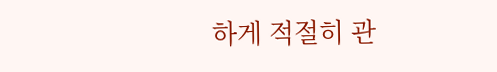하게 적절히 관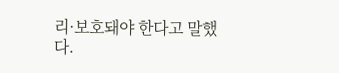리·보호돼야 한다고 말했다.